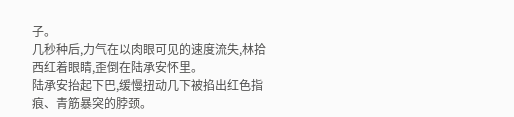子。
几秒种后,力气在以肉眼可见的速度流失,林拾西红着眼睛,歪倒在陆承安怀里。
陆承安抬起下巴,缓慢扭动几下被掐出红色指痕、青筋暴突的脖颈。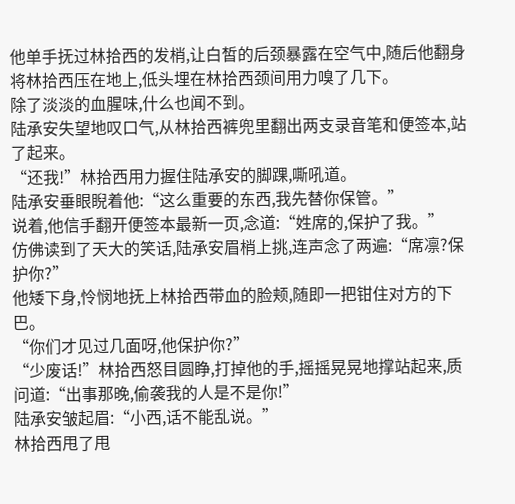他单手抚过林拾西的发梢,让白皙的后颈暴露在空气中,随后他翻身将林拾西压在地上,低头埋在林拾西颈间用力嗅了几下。
除了淡淡的血腥味,什么也闻不到。
陆承安失望地叹口气,从林拾西裤兜里翻出两支录音笔和便签本,站了起来。
“还我!”林拾西用力握住陆承安的脚踝,嘶吼道。
陆承安垂眼睨着他:“这么重要的东西,我先替你保管。”
说着,他信手翻开便签本最新一页,念道:“姓席的,保护了我。”
仿佛读到了天大的笑话,陆承安眉梢上挑,连声念了两遍:“席凛?保护你?”
他矮下身,怜悯地抚上林拾西带血的脸颊,随即一把钳住对方的下巴。
“你们才见过几面呀,他保护你?”
“少废话!”林拾西怒目圆睁,打掉他的手,摇摇晃晃地撑站起来,质问道:“出事那晚,偷袭我的人是不是你!”
陆承安皱起眉:“小西,话不能乱说。”
林拾西甩了甩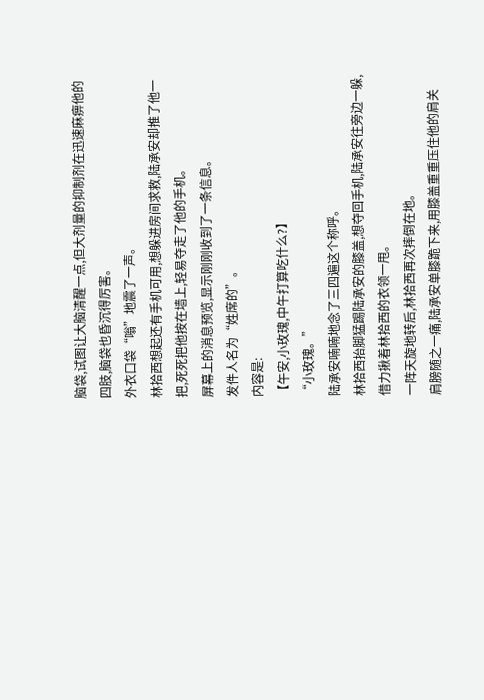脑袋,试图让大脑清醒一点,但大剂量的抑制剂在迅速麻痹他的四肢,脑袋也昏沉得厉害。
外衣口袋“嗡”地震了一声。
林拾西想起还有手机可用,想躲进房间求救,陆承安却推了他一把,死死把他按在墙上,轻易夺走了他的手机。
屏幕上的消息预览,显示刚刚收到了一条信息。
发件人名为“姓席的”。
内容是:
【午安,小玫瑰,中午打算吃什么?】
“小玫瑰。”
陆承安喃喃地念了三四遍这个称呼。
林拾西抬脚猛踢陆承安的膝盖,想夺回手机,陆承安往旁边一躲,借力揪着林拾西的衣领一甩。
一阵天旋地转后,林拾西再次摔倒在地。
肩膀随之一痛,陆承安单膝跪下来,用膝盖重重压住他的肩关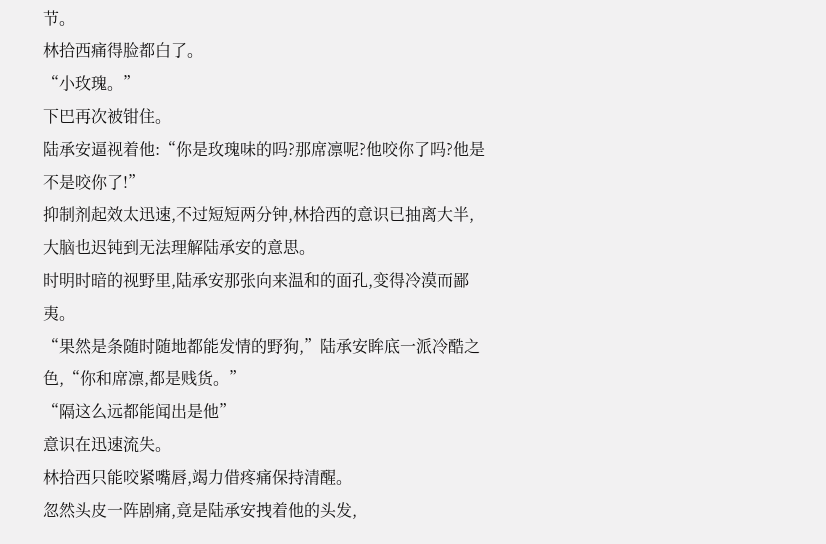节。
林拾西痛得脸都白了。
“小玫瑰。”
下巴再次被钳住。
陆承安逼视着他:“你是玫瑰味的吗?那席凛呢?他咬你了吗?他是不是咬你了!”
抑制剂起效太迅速,不过短短两分钟,林拾西的意识已抽离大半,大脑也迟钝到无法理解陆承安的意思。
时明时暗的视野里,陆承安那张向来温和的面孔,变得冷漠而鄙夷。
“果然是条随时随地都能发情的野狗,”陆承安眸底一派冷酷之色,“你和席凛,都是贱货。”
“隔这么远都能闻出是他”
意识在迅速流失。
林拾西只能咬紧嘴唇,竭力借疼痛保持清醒。
忽然头皮一阵剧痛,竟是陆承安拽着他的头发,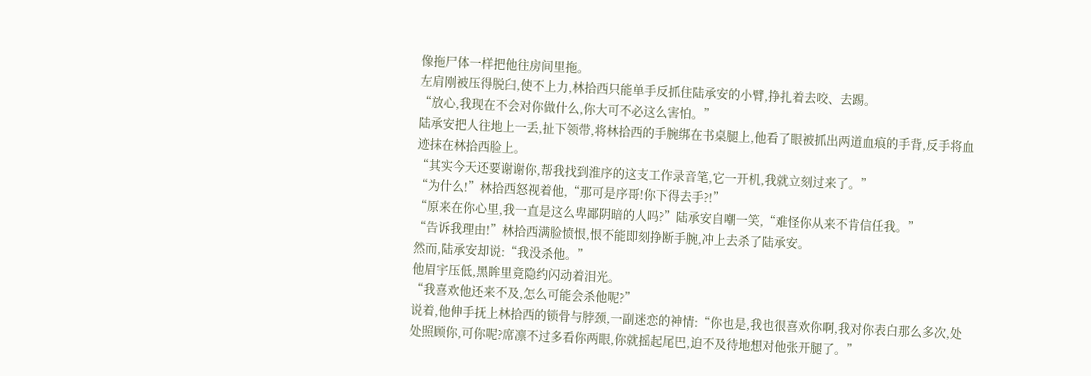像拖尸体一样把他往房间里拖。
左肩刚被压得脱臼,使不上力,林拾西只能单手反抓住陆承安的小臂,挣扎着去咬、去踢。
“放心,我现在不会对你做什么,你大可不必这么害怕。”
陆承安把人往地上一丢,扯下领带,将林拾西的手腕绑在书桌腿上,他看了眼被抓出两道血痕的手背,反手将血迹抹在林拾西脸上。
“其实今天还要谢谢你,帮我找到淮序的这支工作录音笔,它一开机,我就立刻过来了。”
“为什么!”林拾西怒视着他,“那可是序哥!你下得去手?!”
“原来在你心里,我一直是这么卑鄙阴暗的人吗?”陆承安自嘲一笑,“难怪你从来不肯信任我。”
“告诉我理由!”林拾西满脸愤恨,恨不能即刻挣断手腕,冲上去杀了陆承安。
然而,陆承安却说:“我没杀他。”
他眉宇压低,黑眸里竟隐约闪动着泪光。
“我喜欢他还来不及,怎么可能会杀他呢?”
说着,他伸手抚上林拾西的锁骨与脖颈,一副迷恋的神情:“你也是,我也很喜欢你啊,我对你表白那么多次,处处照顾你,可你呢?席凛不过多看你两眼,你就摇起尾巴,迫不及待地想对他张开腿了。”